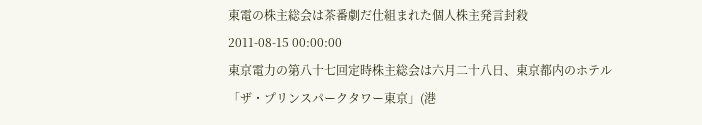東電の株主総会は茶番劇だ仕組まれた個人株主発言封殺
2011-08-15 00:00:00
東京電力の第八十七回定時株主総会は六月二十八日、東京都内のホテル「ザ・プリンスパークタワー東京」(港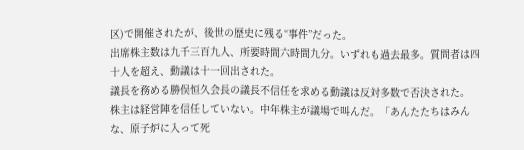区)で開催されたが、後世の歴史に残る“事件”だった。
出席株主数は九千三百九人、所要時間六時間九分。いずれも過去最多。質問者は四十人を超え、動議は十一回出された。
議長を務める勝俣恒久会長の議長不信任を求める動議は反対多数で否決された。
株主は経営陣を信任していない。中年株主が議場で叫んだ。「あんたたちはみんな、原子炉に入って死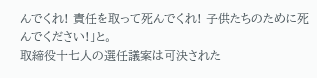んでくれ! 責任を取って死んでくれ! 子供たちのために死んでください!」と。
取締役十七人の選任議案は可決された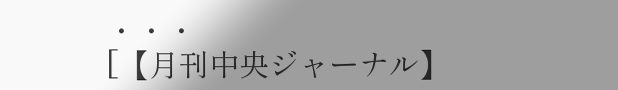・・・
[【月刊中央ジャーナル】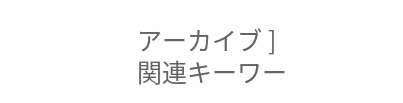アーカイブ ]
関連キーワー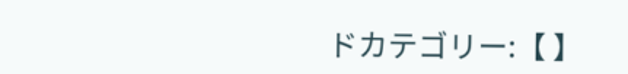ドカテゴリー:【 】